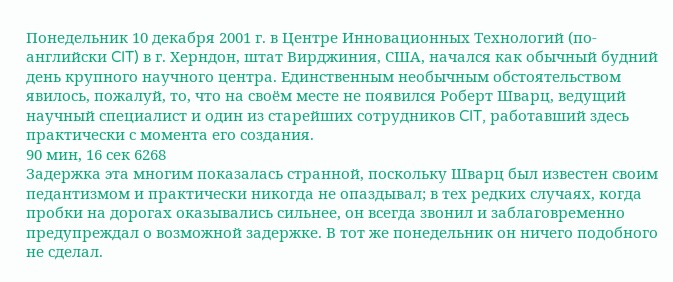Понедельник 10 декабря 2001 г. в Центре Инновационных Технологий (по-английски CIT) в г. Херндон, штат Вирджиния, США, начался как обычный будний день крупного научного центра. Единственным необычным обстоятельством явилось, пожалуй, то, что на своём месте не появился Роберт Шварц, ведущий научный специалист и один из старейших сотрудников CIT, работавший здесь практически с момента его создания.
90 мин, 16 сек 6268
Задержка эта многим показалась странной, поскольку Шварц был известен своим педантизмом и практически никогда не опаздывал; в тех редких случаях, когда пробки на дорогах оказывались сильнее, он всегда звонил и заблаговременно предупреждал о возможной задержке. В тот же понедельник он ничего подобного не сделал.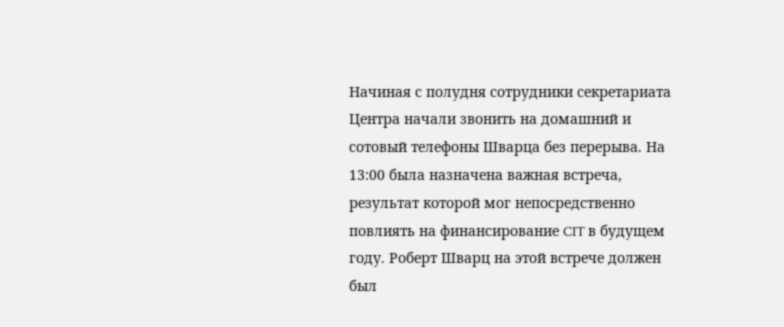Начиная с полудня сотрудники секретариата Центра начали звонить на домашний и сотовый телефоны Шварца без перерыва. На 13:00 была назначена важная встреча, результат которой мог непосредственно повлиять на финансирование CIT в будущем году. Роберт Шварц на этой встрече должен был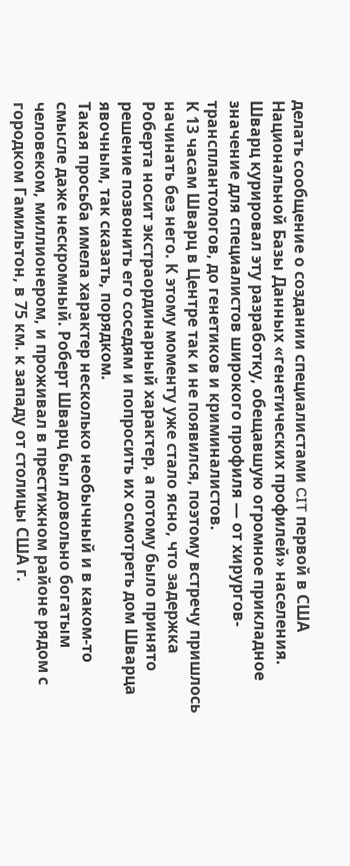делать сообщение о создании специалистами CIT первой в США Национальной Базы Данных «генетических профилей» населения. Шварц курировал эту разработку, обещавшую огромное прикладное значение для специалистов широкого профиля — от хирургов-трансплантологов, до генетиков и криминалистов.
К 13 часам Шварц в Центре так и не появился, поэтому встречу пришлось начинать без него. К этому моменту уже стало ясно, что задержка Роберта носит экстраординарный характер, а потому было принято решение позвонить его соседям и попросить их осмотреть дом Шварца явочным, так сказать, порядком.
Такая просьба имела характер несколько необычный и в каком-то смысле даже нескромный. Роберт Шварц был довольно богатым человеком, миллионером, и проживал в престижном районе рядом с городком Гамильтон, в 75 км. к западу от столицы США г.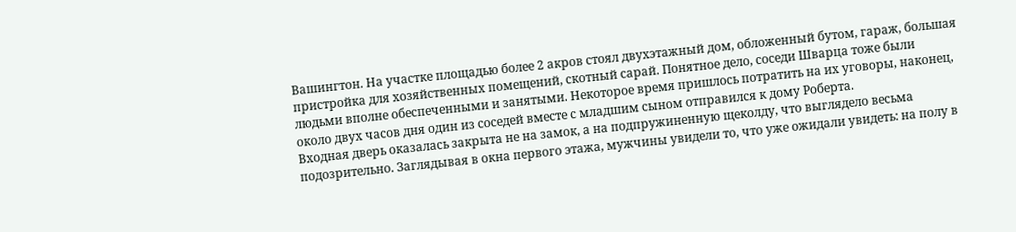Вашингтон. На участке площадью более 2 акров стоял двухэтажный дом, обложенный бутом, гараж, большая пристройка для хозяйственных помещений, скотный сарай. Понятное дело, соседи Шварца тоже были людьми вполне обеспеченными и занятыми. Некоторое время пришлось потратить на их уговоры, наконец, около двух часов дня один из соседей вместе с младшим сыном отправился к дому Роберта.
Входная дверь оказалась закрыта не на замок, а на подпружиненную щеколду, что выглядело весьма подозрительно. Заглядывая в окна первого этажа, мужчины увидели то, что уже ожидали увидеть: на полу в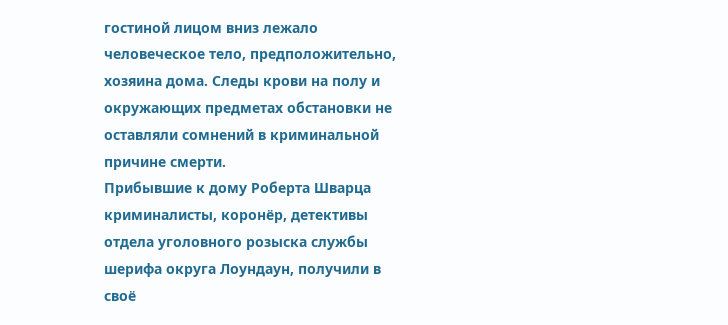гостиной лицом вниз лежало человеческое тело, предположительно, хозяина дома. Следы крови на полу и окружающих предметах обстановки не оставляли сомнений в криминальной причине смерти.
Прибывшие к дому Роберта Шварца криминалисты, коронёр, детективы отдела уголовного розыска службы шерифа округа Лоундаун, получили в своё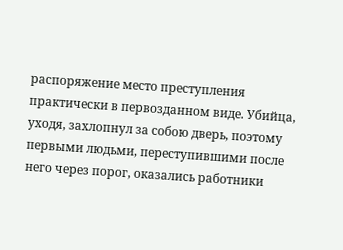распоряжение место преступления практически в первозданном виде. Убийца, уходя, захлопнул за собою дверь, поэтому первыми людьми, переступившими после него через порог, оказались работники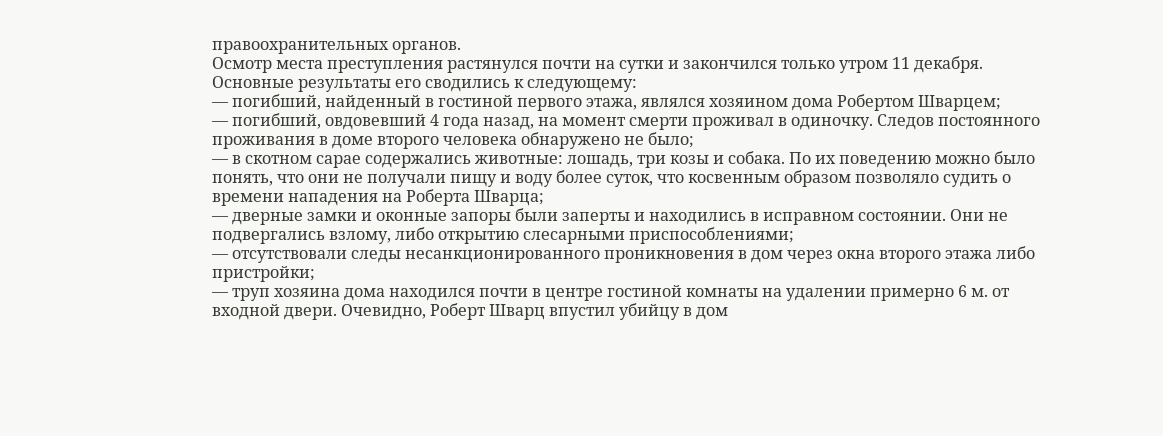правоохранительных органов.
Осмотр места преступления растянулся почти на сутки и закончился только утром 11 декабря. Основные результаты его сводились к следующему:
— погибший, найденный в гостиной первого этажа, являлся хозяином дома Робертом Шварцем;
— погибший, овдовевший 4 года назад, на момент смерти проживал в одиночку. Следов постоянного проживания в доме второго человека обнаружено не было;
— в скотном сарае содержались животные: лошадь, три козы и собака. По их поведению можно было понять, что они не получали пищу и воду более суток, что косвенным образом позволяло судить о времени нападения на Роберта Шварца;
— дверные замки и оконные запоры были заперты и находились в исправном состоянии. Они не подвергались взлому, либо открытию слесарными приспособлениями;
— отсутствовали следы несанкционированного проникновения в дом через окна второго этажа либо пристройки;
— труп хозяина дома находился почти в центре гостиной комнаты на удалении примерно 6 м. от входной двери. Очевидно, Роберт Шварц впустил убийцу в дом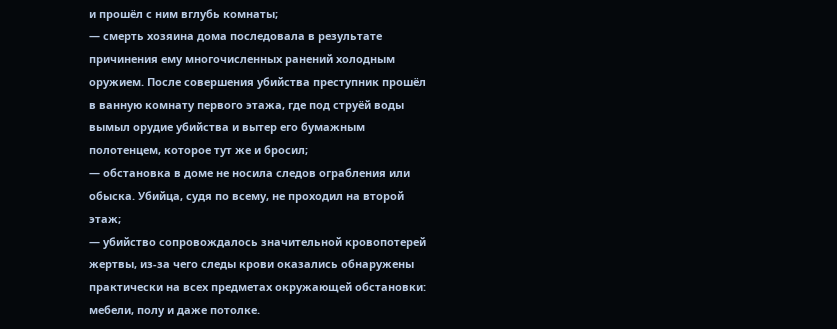и прошёл с ним вглубь комнаты;
— смерть хозяина дома последовала в результате причинения ему многочисленных ранений холодным оружием. После совершения убийства преступник прошёл в ванную комнату первого этажа, где под струёй воды вымыл орудие убийства и вытер его бумажным полотенцем, которое тут же и бросил;
— обстановка в доме не носила следов ограбления или обыска. Убийца, судя по всему, не проходил на второй этаж;
— убийство сопровождалось значительной кровопотерей жертвы, из-за чего следы крови оказались обнаружены практически на всех предметах окружающей обстановки: мебели, полу и даже потолке.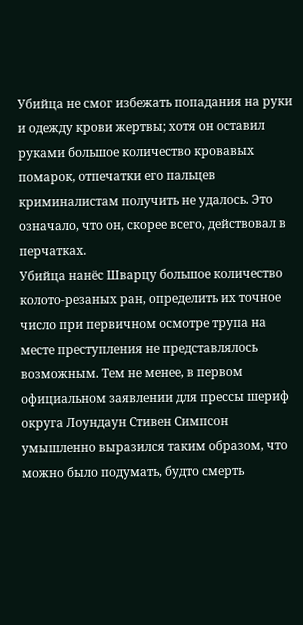Убийца не смог избежать попадания на руки и одежду крови жертвы; хотя он оставил руками большое количество кровавых помарок, отпечатки его пальцев криминалистам получить не удалось. Это означало, что он, скорее всего, действовал в перчатках.
Убийца нанёс Шварцу большое количество колото-резаных ран, определить их точное число при первичном осмотре трупа на месте преступления не представлялось возможным. Тем не менее, в первом официальном заявлении для прессы шериф округа Лоундаун Стивен Симпсон умышленно выразился таким образом, что можно было подумать, будто смерть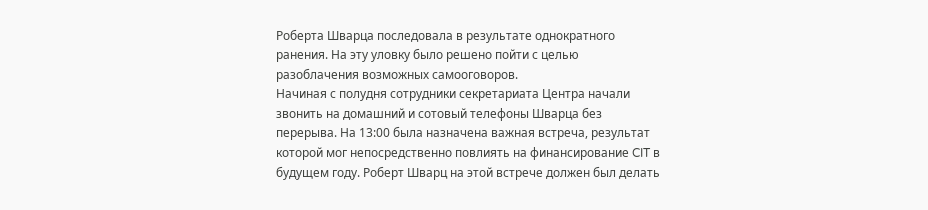Роберта Шварца последовала в результате однократного ранения. На эту уловку было решено пойти с целью разоблачения возможных самооговоров.
Начиная с полудня сотрудники секретариата Центра начали звонить на домашний и сотовый телефоны Шварца без перерыва. На 13:00 была назначена важная встреча, результат которой мог непосредственно повлиять на финансирование CIT в будущем году. Роберт Шварц на этой встрече должен был делать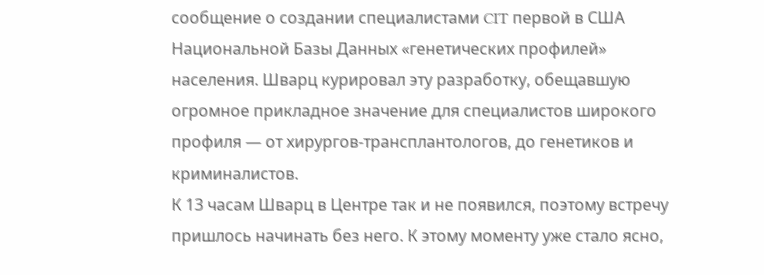сообщение о создании специалистами CIT первой в США Национальной Базы Данных «генетических профилей» населения. Шварц курировал эту разработку, обещавшую огромное прикладное значение для специалистов широкого профиля — от хирургов-трансплантологов, до генетиков и криминалистов.
К 13 часам Шварц в Центре так и не появился, поэтому встречу пришлось начинать без него. К этому моменту уже стало ясно,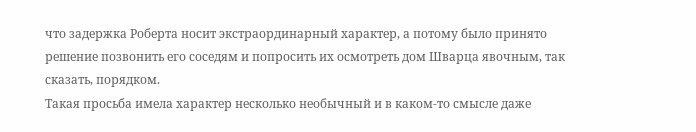что задержка Роберта носит экстраординарный характер, а потому было принято решение позвонить его соседям и попросить их осмотреть дом Шварца явочным, так сказать, порядком.
Такая просьба имела характер несколько необычный и в каком-то смысле даже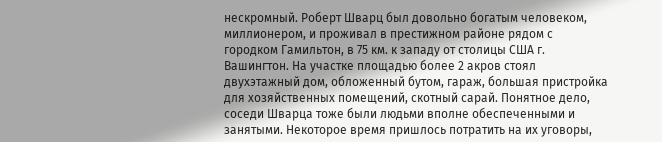нескромный. Роберт Шварц был довольно богатым человеком, миллионером, и проживал в престижном районе рядом с городком Гамильтон, в 75 км. к западу от столицы США г. Вашингтон. На участке площадью более 2 акров стоял двухэтажный дом, обложенный бутом, гараж, большая пристройка для хозяйственных помещений, скотный сарай. Понятное дело, соседи Шварца тоже были людьми вполне обеспеченными и занятыми. Некоторое время пришлось потратить на их уговоры,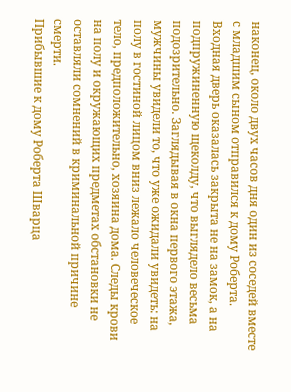наконец, около двух часов дня один из соседей вместе с младшим сыном отправился к дому Роберта.
Входная дверь оказалась закрыта не на замок, а на подпружиненную щеколду, что выглядело весьма подозрительно. Заглядывая в окна первого этажа, мужчины увидели то, что уже ожидали увидеть: на полу в гостиной лицом вниз лежало человеческое тело, предположительно, хозяина дома. Следы крови на полу и окружающих предметах обстановки не оставляли сомнений в криминальной причине смерти.
Прибывшие к дому Роберта Шварца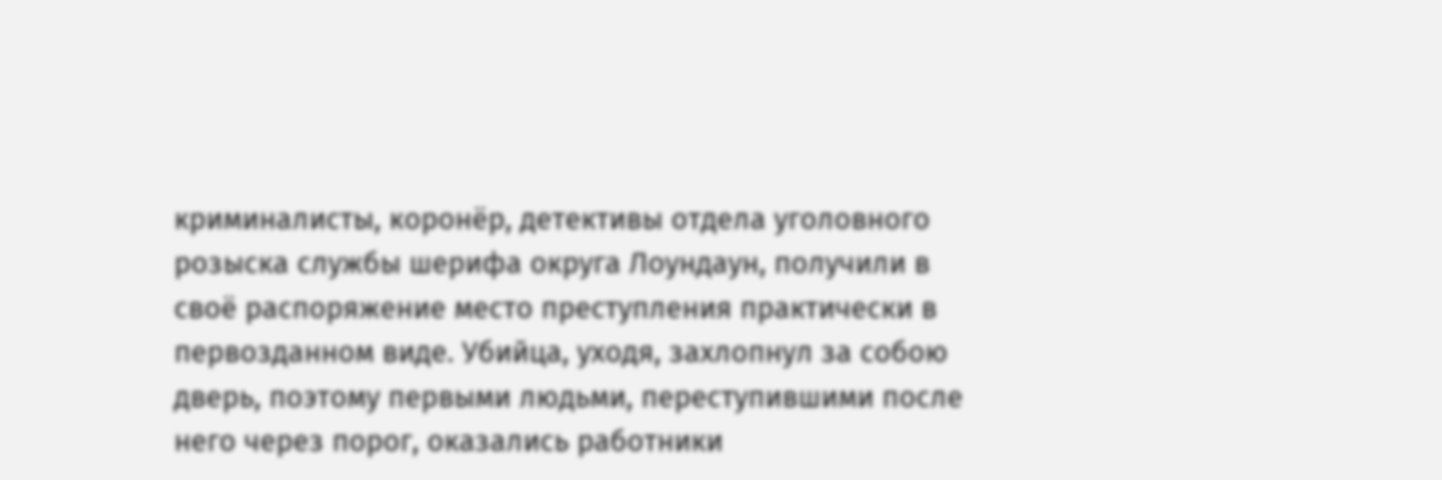криминалисты, коронёр, детективы отдела уголовного розыска службы шерифа округа Лоундаун, получили в своё распоряжение место преступления практически в первозданном виде. Убийца, уходя, захлопнул за собою дверь, поэтому первыми людьми, переступившими после него через порог, оказались работники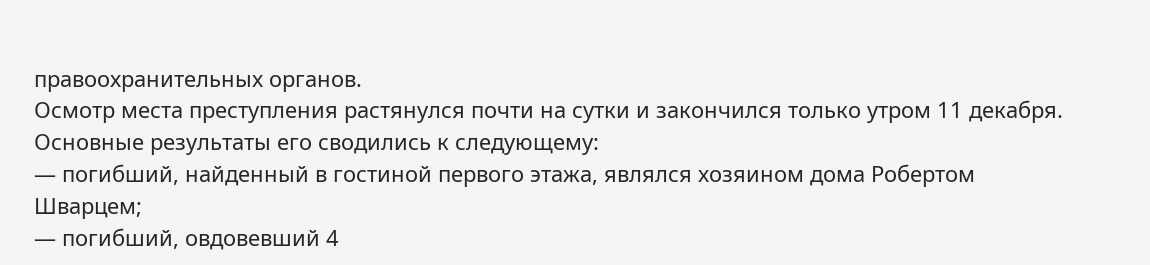правоохранительных органов.
Осмотр места преступления растянулся почти на сутки и закончился только утром 11 декабря. Основные результаты его сводились к следующему:
— погибший, найденный в гостиной первого этажа, являлся хозяином дома Робертом Шварцем;
— погибший, овдовевший 4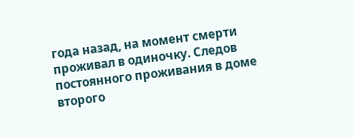года назад, на момент смерти проживал в одиночку. Следов постоянного проживания в доме второго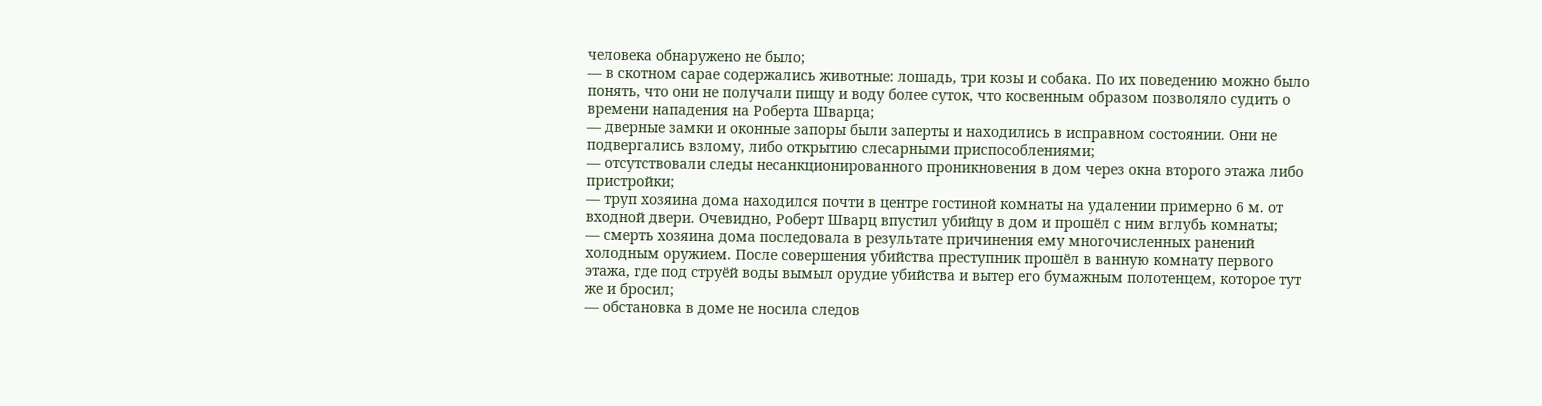человека обнаружено не было;
— в скотном сарае содержались животные: лошадь, три козы и собака. По их поведению можно было понять, что они не получали пищу и воду более суток, что косвенным образом позволяло судить о времени нападения на Роберта Шварца;
— дверные замки и оконные запоры были заперты и находились в исправном состоянии. Они не подвергались взлому, либо открытию слесарными приспособлениями;
— отсутствовали следы несанкционированного проникновения в дом через окна второго этажа либо пристройки;
— труп хозяина дома находился почти в центре гостиной комнаты на удалении примерно 6 м. от входной двери. Очевидно, Роберт Шварц впустил убийцу в дом и прошёл с ним вглубь комнаты;
— смерть хозяина дома последовала в результате причинения ему многочисленных ранений холодным оружием. После совершения убийства преступник прошёл в ванную комнату первого этажа, где под струёй воды вымыл орудие убийства и вытер его бумажным полотенцем, которое тут же и бросил;
— обстановка в доме не носила следов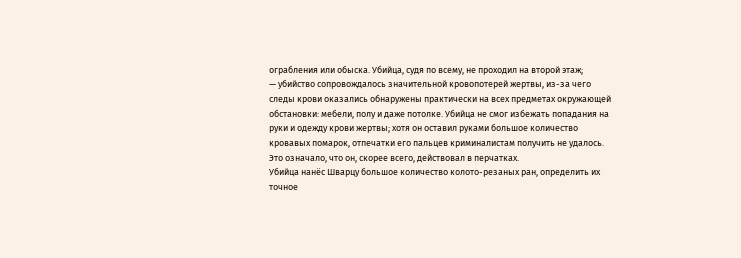ограбления или обыска. Убийца, судя по всему, не проходил на второй этаж;
— убийство сопровождалось значительной кровопотерей жертвы, из-за чего следы крови оказались обнаружены практически на всех предметах окружающей обстановки: мебели, полу и даже потолке. Убийца не смог избежать попадания на руки и одежду крови жертвы; хотя он оставил руками большое количество кровавых помарок, отпечатки его пальцев криминалистам получить не удалось. Это означало, что он, скорее всего, действовал в перчатках.
Убийца нанёс Шварцу большое количество колото-резаных ран, определить их точное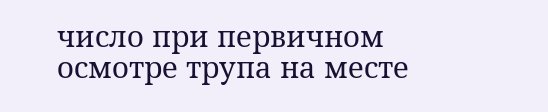число при первичном осмотре трупа на месте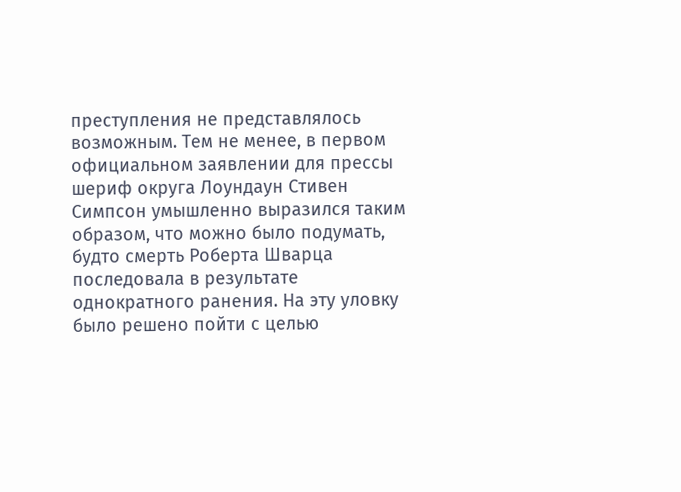преступления не представлялось возможным. Тем не менее, в первом официальном заявлении для прессы шериф округа Лоундаун Стивен Симпсон умышленно выразился таким образом, что можно было подумать, будто смерть Роберта Шварца последовала в результате однократного ранения. На эту уловку было решено пойти с целью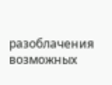разоблачения возможных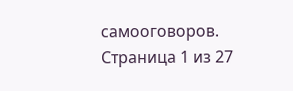самооговоров.
Страница 1 из 27